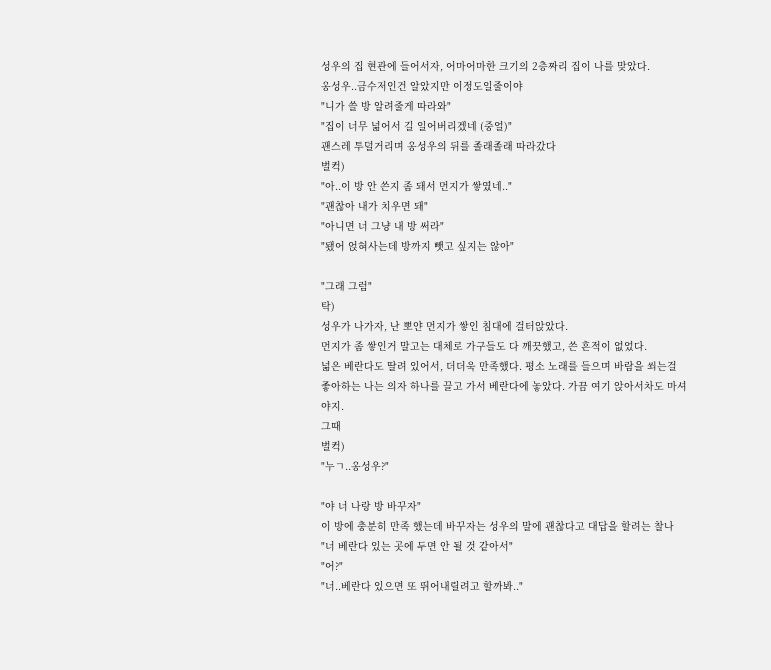성우의 집 현관에 들어서자, 어마어마한 크기의 2층짜리 집이 나를 맞았다.
옹성우..금수저인건 알았지만 이정도일줄이야
"니가 쓸 방 알려줄게 따라와"
"집이 너무 넒어서 길 일어버리겠네 (중얼)"
괜스레 투덜거리며 옹성우의 뒤를 졸래졸래 따라갔다
벌컥)
"아..이 방 안 쓴지 좀 돼서 먼지가 쌓였네.."
"괜찮아 내가 치우면 돼"
"아니면 너 그냥 내 방 써라"
"됐어 얹혀사는데 방까지 뺏고 싶지는 않아"

"그래 그럼"
탁)
성우가 나가자, 난 뽀얀 먼지가 쌓인 침대에 걸터앉았다.
먼지가 좀 쌓인거 말고는 대체로 가구들도 다 깨끗했고, 쓴 흔적이 없었다.
넒은 베란다도 딸려 있어서, 더더욱 만족했다. 평소 노래를 들으며 바람을 쐬는걸 좋아하는 나는 의자 하나를 끌고 가서 베란다에 놓았다. 가끔 여기 앉아서차도 마셔야지.
그때
벌컥)
"누ㄱ..옹성우?"

"야 너 나랑 방 바꾸자"
이 방에 충분히 만족 했는데 바꾸자는 성우의 말에 괜찮다고 대답을 할려는 찰나
"너 베란다 있는 곳에 두면 안 될 것 같아서"
"어?"
"너..베란다 있으면 또 뛰어내릴려고 할까봐.."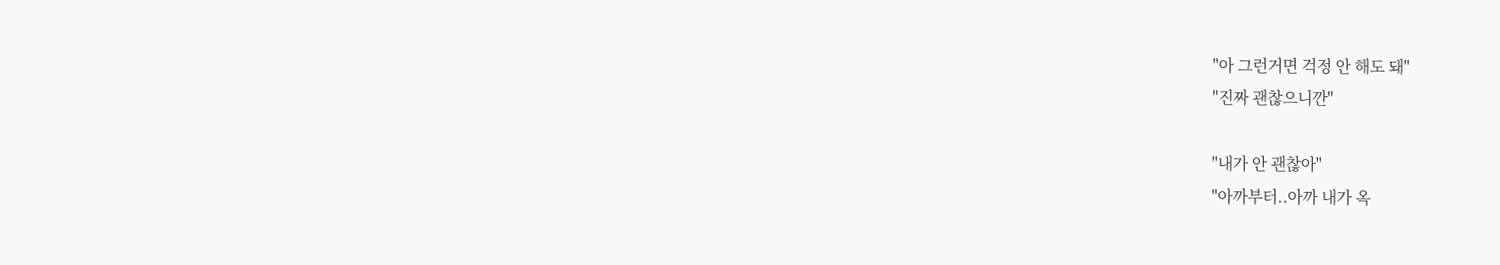"아 그런거면 걱정 안 해도 돼"
"진짜 괜찮으니깐"

"내가 안 괜찮아"
"아까부터..아까 내가 옥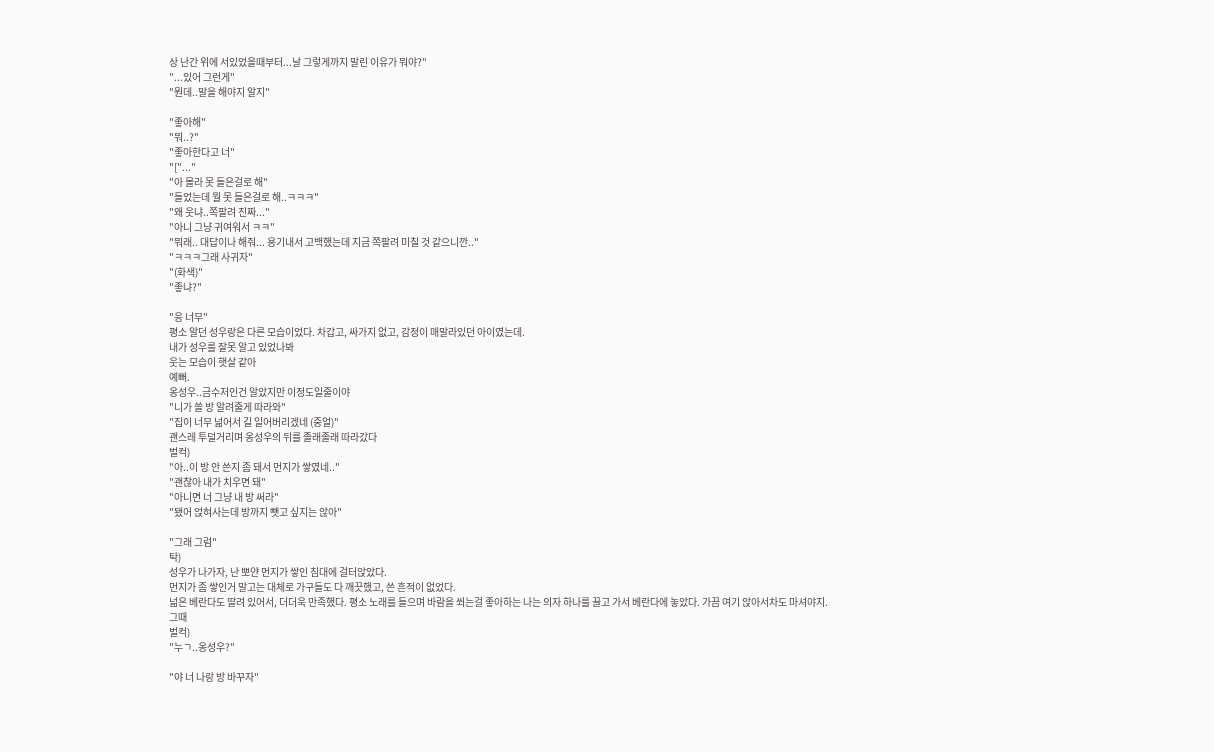상 난간 위에 서있었을때부터...날 그렇게까지 말린 이유가 뭐야?"
"...있어 그런게"
"뭔데..말을 해야지 알지"

"좋아해"
"뭐..?"
"좋아한다고 너"
"["..."
"아 몰라 못 들은걸로 해"
"들었는데 뭘 못 들은걸로 해..ㅋㅋㅋ"
"왜 웃냐..쪽팔려 진짜..."
"아니 그냥 귀여워서 ㅋㅋ"
"뭐래.. 대답이나 해줘... 용기내서 고백했는데 지금 쪽팔려 미칠 것 같으니깐.."
"ㅋㅋㅋ그래 사귀자"
"(화색)"
"좋냐?"

"응 너무"
평소 알던 성우랑은 다른 모습이었다. 차갑고, 싸가지 없고, 감정이 매말라있던 아이였는데.
내가 성우를 잘못 알고 있었나봐
웃는 모습이 햇살 같아
예뻐.
옹성우..금수저인건 알았지만 이정도일줄이야
"니가 쓸 방 알려줄게 따라와"
"집이 너무 넒어서 길 일어버리겠네 (중얼)"
괜스레 투덜거리며 옹성우의 뒤를 졸래졸래 따라갔다
벌컥)
"아..이 방 안 쓴지 좀 돼서 먼지가 쌓였네.."
"괜찮아 내가 치우면 돼"
"아니면 너 그냥 내 방 써라"
"됐어 얹혀사는데 방까지 뺏고 싶지는 않아"

"그래 그럼"
탁)
성우가 나가자, 난 뽀얀 먼지가 쌓인 침대에 걸터앉았다.
먼지가 좀 쌓인거 말고는 대체로 가구들도 다 깨끗했고, 쓴 흔적이 없었다.
넒은 베란다도 딸려 있어서, 더더욱 만족했다. 평소 노래를 들으며 바람을 쐬는걸 좋아하는 나는 의자 하나를 끌고 가서 베란다에 놓았다. 가끔 여기 앉아서차도 마셔야지.
그때
벌컥)
"누ㄱ..옹성우?"

"야 너 나랑 방 바꾸자"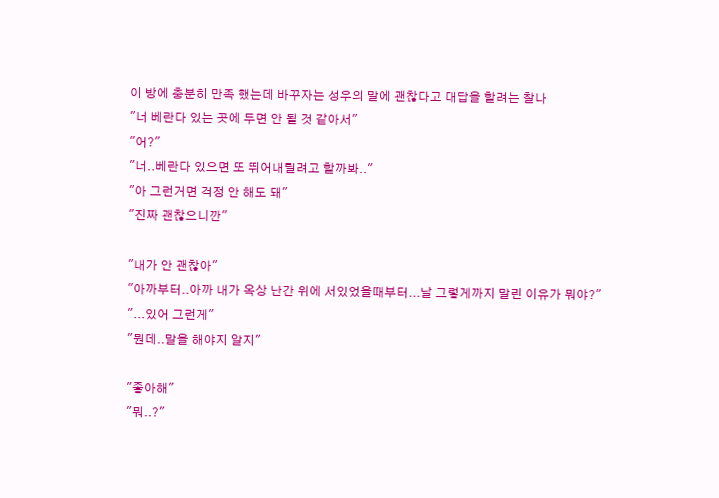이 방에 충분히 만족 했는데 바꾸자는 성우의 말에 괜찮다고 대답을 할려는 찰나
"너 베란다 있는 곳에 두면 안 될 것 같아서"
"어?"
"너..베란다 있으면 또 뛰어내릴려고 할까봐.."
"아 그런거면 걱정 안 해도 돼"
"진짜 괜찮으니깐"

"내가 안 괜찮아"
"아까부터..아까 내가 옥상 난간 위에 서있었을때부터...날 그렇게까지 말린 이유가 뭐야?"
"...있어 그런게"
"뭔데..말을 해야지 알지"

"좋아해"
"뭐..?"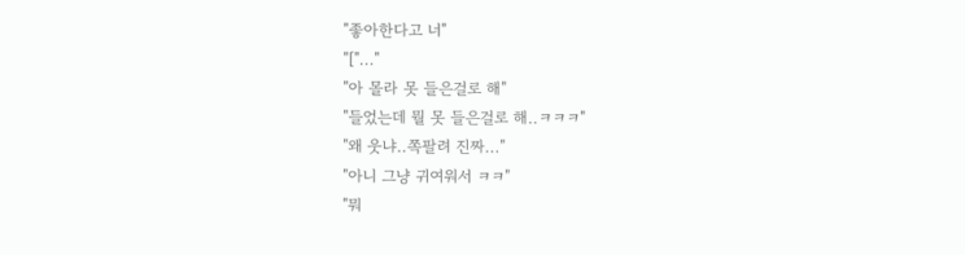"좋아한다고 너"
"["..."
"아 몰라 못 들은걸로 해"
"들었는데 뭘 못 들은걸로 해..ㅋㅋㅋ"
"왜 웃냐..쪽팔려 진짜..."
"아니 그냥 귀여워서 ㅋㅋ"
"뭐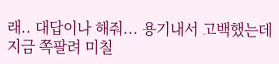래.. 대답이나 해줘... 용기내서 고백했는데 지금 쪽팔려 미칠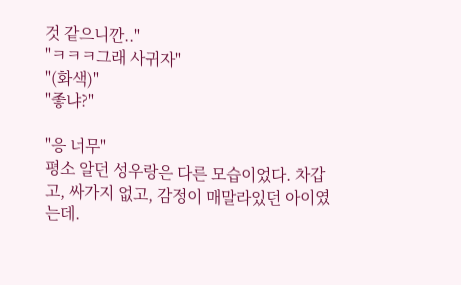것 같으니깐.."
"ㅋㅋㅋ그래 사귀자"
"(화색)"
"좋냐?"

"응 너무"
평소 알던 성우랑은 다른 모습이었다. 차갑고, 싸가지 없고, 감정이 매말라있던 아이였는데.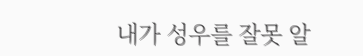내가 성우를 잘못 알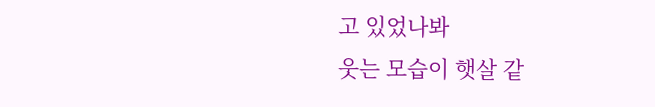고 있었나봐
웃는 모습이 햇살 같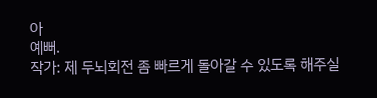아
예뻐.
작가: 제 두뇌회전 좀 빠르게 돌아갈 수 있도록 해주실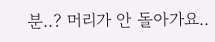분..? 머리가 안 돌아가요..